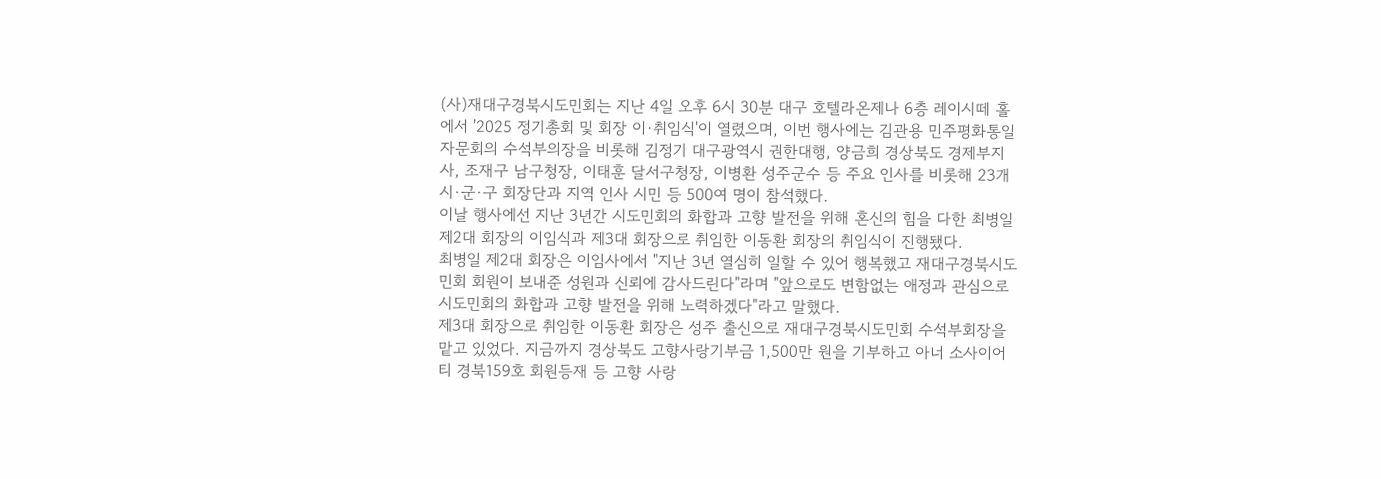(사)재대구경북시도민회는 지난 4일 오후 6시 30분 대구 호텔라온제나 6층 레이시떼 홀에서 '2025 정기총회 및 회장 이·취임식'이 열렸으며, 이번 행사에는 김관용 민주평화통일자문회의 수석부의장을 비롯해 김정기 대구광역시 권한대행, 양금희 경상북도 경제부지사, 조재구 남구청장, 이태훈 달서구청장, 이병환 성주군수 등 주요 인사를 비롯해 23개 시·군·구 회장단과 지역 인사 시민 등 500여 명이 참석했다.
이날 행사에선 지난 3년간 시도민회의 화합과 고향 발전을 위해 혼신의 힘을 다한 최병일 제2대 회장의 이임식과 제3대 회장으로 취임한 이동환 회장의 취임식이 진행됐다.
최병일 제2대 회장은 이임사에서 "지난 3년 열심히 일할 수 있어 행복했고 재대구경북시도민회 회원이 보내준 성원과 신뢰에 감사드린다"라며 "앞으로도 변함없는 애정과 관심으로 시도민회의 화합과 고향 발전을 위해 노력하겠다"라고 말했다.
제3대 회장으로 취임한 이동환 회장은 성주 출신으로 재대구경북시도민회 수석부회장을 맡고 있었다. 지금까지 경상북도 고향사랑기부금 1,500만 원을 기부하고 아너 소사이어티 경북159호 회원등재 등 고향 사랑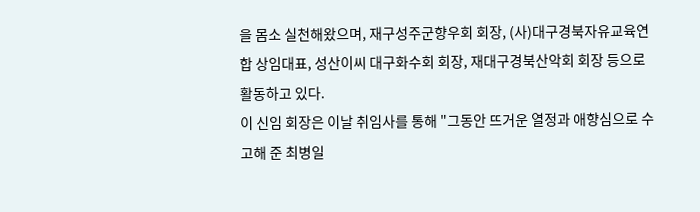을 몸소 실천해왔으며, 재구성주군향우회 회장, (사)대구경북자유교육연합 상임대표, 성산이씨 대구화수회 회장, 재대구경북산악회 회장 등으로 활동하고 있다.
이 신임 회장은 이날 취임사를 통해 "그동안 뜨거운 열정과 애향심으로 수고해 준 최병일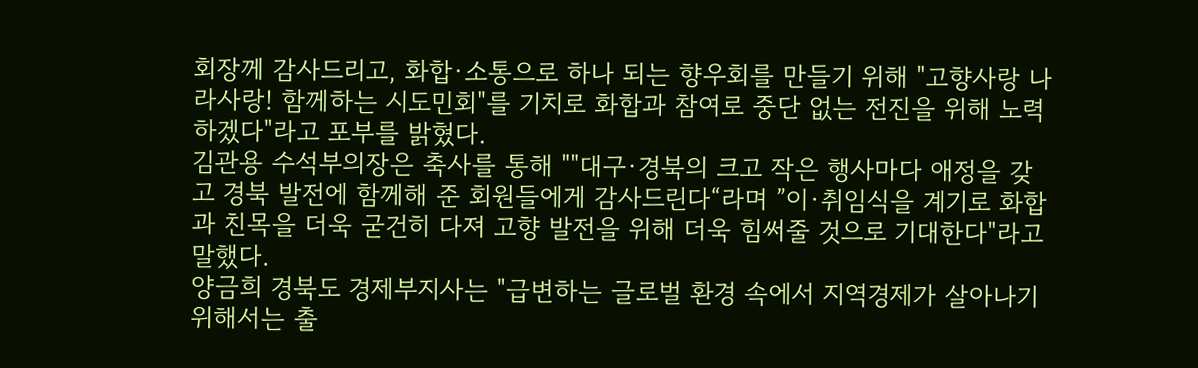회장께 감사드리고, 화합·소통으로 하나 되는 향우회를 만들기 위해 "고향사랑 나라사랑! 함께하는 시도민회"를 기치로 화합과 참여로 중단 없는 전진을 위해 노력하겠다"라고 포부를 밝혔다.
김관용 수석부의장은 축사를 통해 ""대구·경북의 크고 작은 행사마다 애정을 갖고 경북 발전에 함께해 준 회원들에게 감사드린다“라며 ”이·취임식을 계기로 화합과 친목을 더욱 굳건히 다져 고향 발전을 위해 더욱 힘써줄 것으로 기대한다"라고 말했다.
양금희 경북도 경제부지사는 "급변하는 글로벌 환경 속에서 지역경제가 살아나기 위해서는 출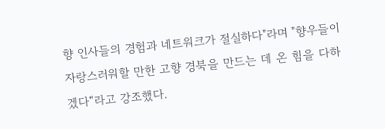향 인사들의 경험과 네트워크가 절실하다"라며 "향우들이 자랑스러워할 만한 고향 경북을 만드는 데 온 힘을 다하겠다“라고 강조했다.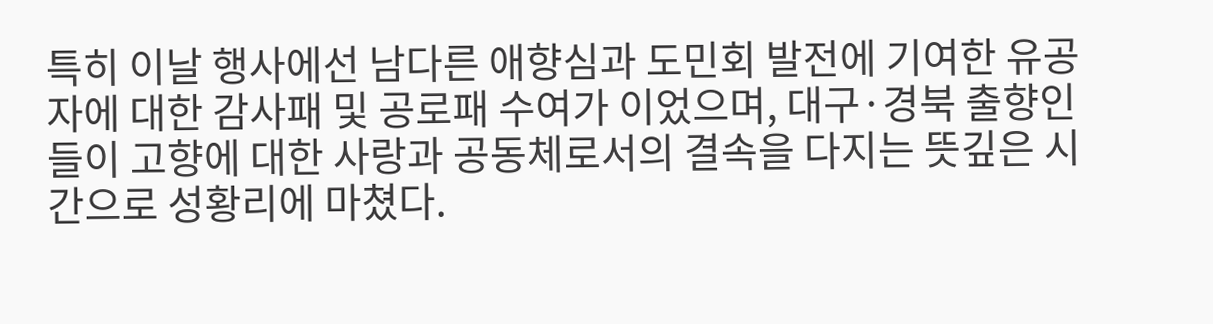특히 이날 행사에선 남다른 애향심과 도민회 발전에 기여한 유공자에 대한 감사패 및 공로패 수여가 이었으며, 대구·경북 출향인들이 고향에 대한 사랑과 공동체로서의 결속을 다지는 뜻깊은 시간으로 성황리에 마쳤다.